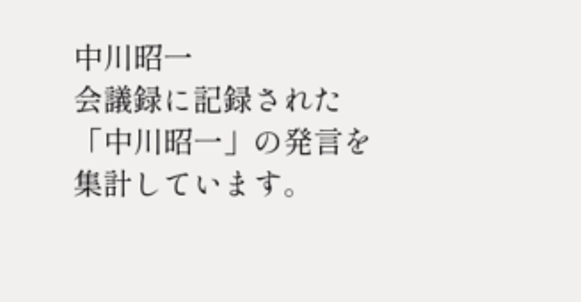中川昭一
会議録に記録された「中川昭一」の発言を集計しています。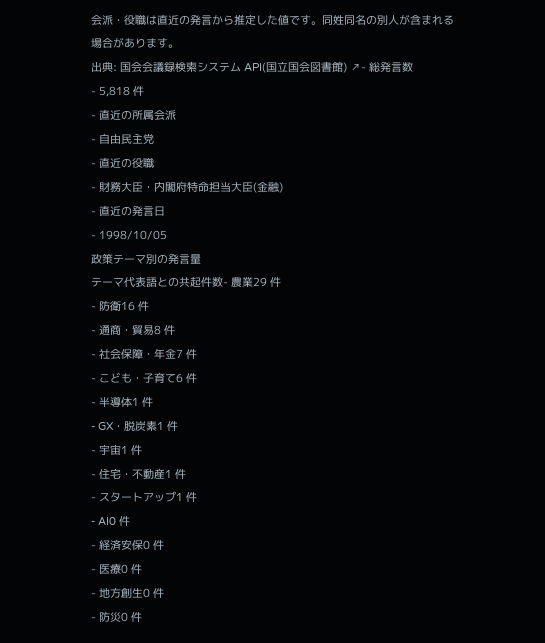会派・役職は直近の発言から推定した値です。同姓同名の別人が含まれる場合があります。
出典: 国会会議録検索システム API(国立国会図書館) ↗- 総発言数
- 5,818 件
- 直近の所属会派
- 自由民主党
- 直近の役職
- 財務大臣・内閣府特命担当大臣(金融)
- 直近の発言日
- 1998/10/05
政策テーマ別の発言量
テーマ代表語との共起件数- 農業29 件
- 防衛16 件
- 通商・貿易8 件
- 社会保障・年金7 件
- こども・子育て6 件
- 半導体1 件
- GX・脱炭素1 件
- 宇宙1 件
- 住宅・不動産1 件
- スタートアップ1 件
- AI0 件
- 経済安保0 件
- 医療0 件
- 地方創生0 件
- 防災0 件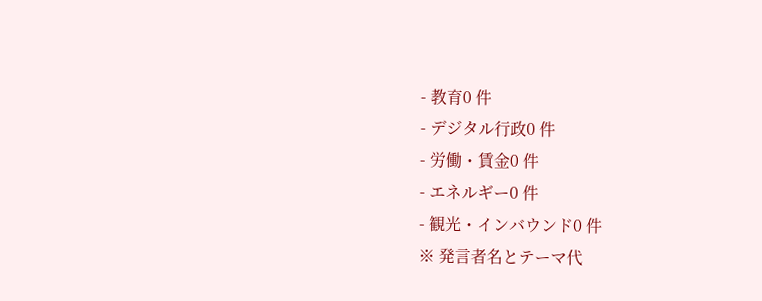- 教育0 件
- デジタル行政0 件
- 労働・賃金0 件
- エネルギー0 件
- 観光・インバウンド0 件
※ 発言者名とテーマ代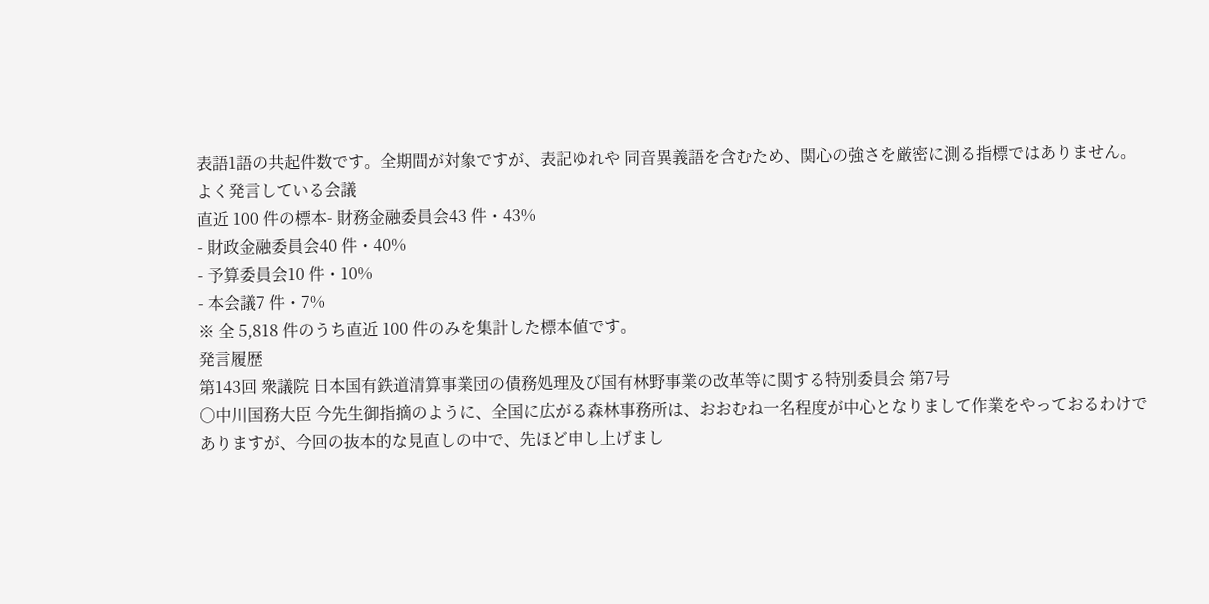表語1語の共起件数です。全期間が対象ですが、表記ゆれや 同音異義語を含むため、関心の強さを厳密に測る指標ではありません。
よく発言している会議
直近 100 件の標本- 財務金融委員会43 件・43%
- 財政金融委員会40 件・40%
- 予算委員会10 件・10%
- 本会議7 件・7%
※ 全 5,818 件のうち直近 100 件のみを集計した標本値です。
発言履歴
第143回 衆議院 日本国有鉄道清算事業団の債務処理及び国有林野事業の改革等に関する特別委員会 第7号
○中川国務大臣 今先生御指摘のように、全国に広がる森林事務所は、おおむね一名程度が中心となりまして作業をやっておるわけでありますが、今回の抜本的な見直しの中で、先ほど申し上げまし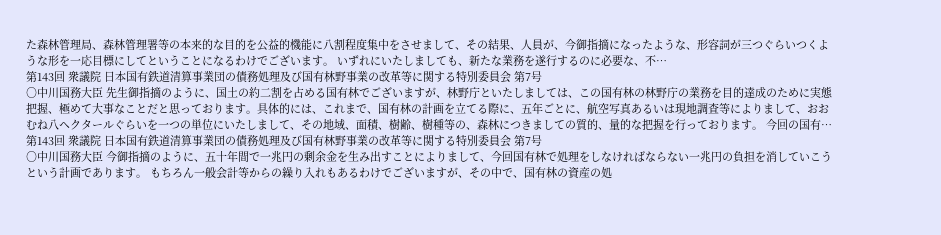た森林管理局、森林管理署等の本来的な目的を公益的機能に八割程度集中をさせまして、その結果、人員が、今御指摘になったような、形容詞が三つぐらいつくような形を一応目標にしてということになるわけでございます。 いずれにいたしましても、新たな業務を遂行するのに必要な、不…
第143回 衆議院 日本国有鉄道清算事業団の債務処理及び国有林野事業の改革等に関する特別委員会 第7号
○中川国務大臣 先生御指摘のように、国土の約二割を占める国有林でございますが、林野庁といたしましては、この国有林の林野庁の業務を目的達成のために実態把握、極めて大事なことだと思っております。具体的には、これまで、国有林の計画を立てる際に、五年ごとに、航空写真あるいは現地調査等によりまして、おおむね八ヘクタールぐらいを一つの単位にいたしまして、その地域、面積、樹齢、樹種等の、森林につきましての質的、量的な把握を行っております。 今回の国有…
第143回 衆議院 日本国有鉄道清算事業団の債務処理及び国有林野事業の改革等に関する特別委員会 第7号
○中川国務大臣 今御指摘のように、五十年間で一兆円の剰余金を生み出すことによりまして、今回国有林で処理をしなければならない一兆円の負担を消していこうという計画であります。 もちろん一般会計等からの繰り入れもあるわけでございますが、その中で、国有林の資産の処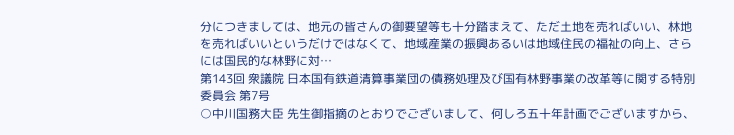分につきましては、地元の皆さんの御要望等も十分踏まえて、ただ土地を売ればいい、林地を売ればいいというだけではなくて、地域産業の振興あるいは地域住民の福祉の向上、さらには国民的な林野に対…
第143回 衆議院 日本国有鉄道清算事業団の債務処理及び国有林野事業の改革等に関する特別委員会 第7号
○中川国務大臣 先生御指摘のとおりでございまして、何しろ五十年計画でございますから、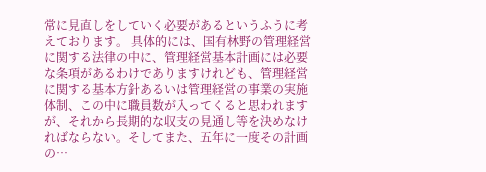常に見直しをしていく必要があるというふうに考えております。 具体的には、国有林野の管理経営に関する法律の中に、管理経営基本計画には必要な条項があるわけでありますけれども、管理経営に関する基本方針あるいは管理経営の事業の実施体制、この中に職員数が入ってくると思われますが、それから長期的な収支の見通し等を決めなければならない。そしてまた、五年に一度その計画の…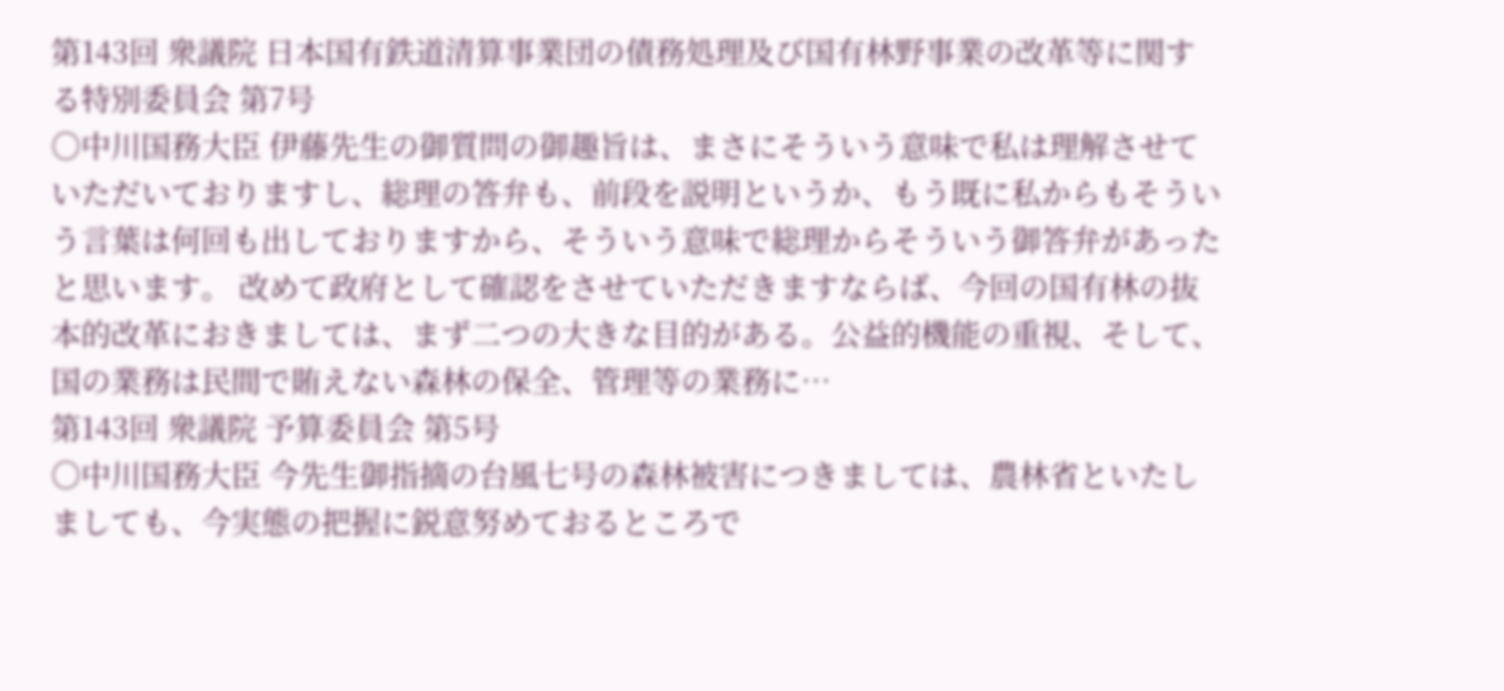第143回 衆議院 日本国有鉄道清算事業団の債務処理及び国有林野事業の改革等に関する特別委員会 第7号
○中川国務大臣 伊藤先生の御質問の御趣旨は、まさにそういう意味で私は理解させていただいておりますし、総理の答弁も、前段を説明というか、もう既に私からもそういう言葉は何回も出しておりますから、そういう意味で総理からそういう御答弁があったと思います。 改めて政府として確認をさせていただきますならば、今回の国有林の抜本的改革におきましては、まず二つの大きな目的がある。公益的機能の重視、そして、国の業務は民間で賄えない森林の保全、管理等の業務に…
第143回 衆議院 予算委員会 第5号
○中川国務大臣 今先生御指摘の台風七号の森林被害につきましては、農林省といたしましても、今実態の把握に鋭意努めておるところで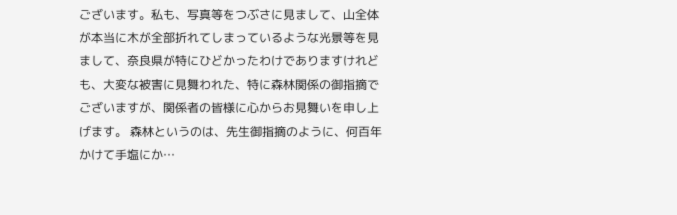ございます。私も、写真等をつぶさに見まして、山全体が本当に木が全部折れてしまっているような光景等を見まして、奈良県が特にひどかったわけでありますけれども、大変な被害に見舞われた、特に森林関係の御指摘でございますが、関係者の皆様に心からお見舞いを申し上げます。 森林というのは、先生御指摘のように、何百年かけて手塩にか…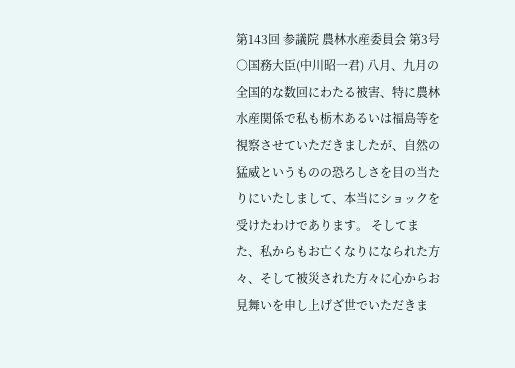第143回 参議院 農林水産委員会 第3号
○国務大臣(中川昭一君) 八月、九月の全国的な数回にわたる被害、特に農林水産関係で私も栃木あるいは福島等を視察させていただきましたが、自然の猛威というものの恐ろしさを目の当たりにいたしまして、本当にショックを受けたわけであります。 そしてまた、私からもお亡くなりになられた方々、そして被災された方々に心からお見舞いを申し上げざ世でいただきま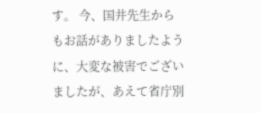す。 今、国井先生からもお話がありましたように、大変な被害でございましたが、あえて省庁別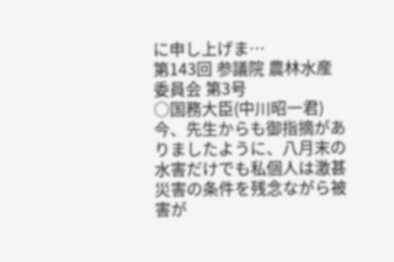に申し上げま…
第143回 参議院 農林水産委員会 第3号
○国務大臣(中川昭一君) 今、先生からも御指摘がありましたように、八月末の水害だけでも私個人は激甚災害の条件を残念ながら被害が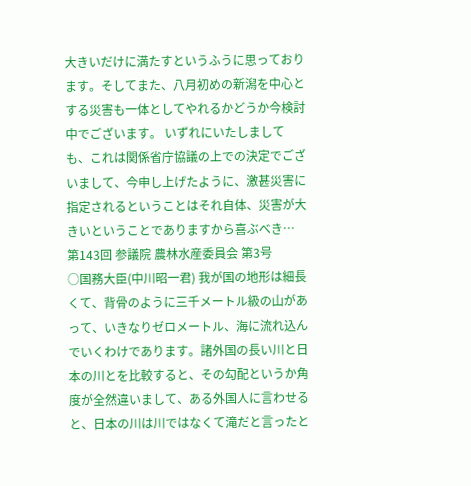大きいだけに満たすというふうに思っております。そしてまた、八月初めの新潟を中心とする災害も一体としてやれるかどうか今検討中でございます。 いずれにいたしましても、これは関係省庁協議の上での決定でございまして、今申し上げたように、激甚災害に指定されるということはそれ自体、災害が大きいということでありますから喜ぶべき…
第143回 参議院 農林水産委員会 第3号
○国務大臣(中川昭一君) 我が国の地形は細長くて、背骨のように三千メートル級の山があって、いきなりゼロメートル、海に流れ込んでいくわけであります。諸外国の長い川と日本の川とを比較すると、その勾配というか角度が全然違いまして、ある外国人に言わせると、日本の川は川ではなくて滝だと言ったと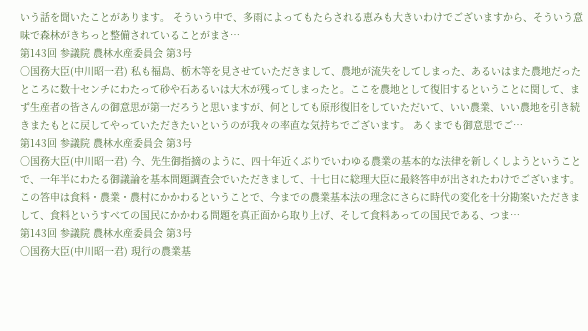いう話を聞いたことがあります。 そういう中で、多雨によってもたらされる恵みも大きいわけでございますから、そういう意味で森林がきちっと整備されていることがまさ…
第143回 参議院 農林水産委員会 第3号
○国務大臣(中川昭一君) 私も福島、栃木等を見させていただきまして、農地が流失をしてしまった、あるいはまた農地だったところに数十センチにわたって砂や石あるいは大木が残ってしまったと。ここを農地として復旧するということに関して、まず生産者の皆さんの御意思が第一だろうと思いますが、何としても原形復旧をしていただいて、いい農業、いい農地を引き続きまたもとに戻してやっていただきたいというのが我々の率直な気持ちでございます。 あくまでも御意思でご…
第143回 参議院 農林水産委員会 第3号
○国務大臣(中川昭一君) 今、先生御指摘のように、四十年近くぶりでいわゆる農業の基本的な法律を新しくしようということで、一年半にわたる御議論を基本問題調査会でいただきまして、十七日に総理大臣に最終答申が出されたわけでございます。 この答申は食料・農業・農村にかかわるということで、今までの農業基本法の理念にさらに時代の変化を十分勘案いただきまして、食料というすべての国民にかかわる問題を真正面から取り上げ、そして食料あっての国民である、つま…
第143回 参議院 農林水産委員会 第3号
○国務大臣(中川昭一君) 現行の農業基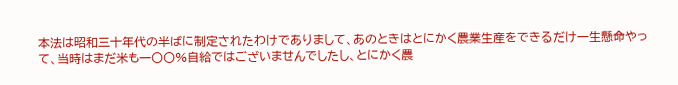本法は昭和三十年代の半ばに制定されたわけでありまして、あのときはとにかく農業生産をできるだけ一生懸命やって、当時はまだ米も一〇〇%自給ではございませんでしたし、とにかく農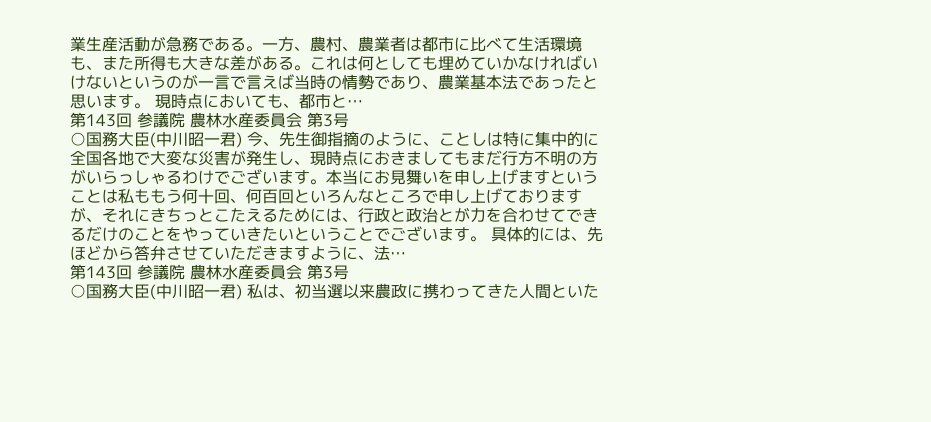業生産活動が急務である。一方、農村、農業者は都市に比べて生活環境も、また所得も大きな差がある。これは何としても埋めていかなければいけないというのが一言で言えば当時の情勢であり、農業基本法であったと思います。 現時点においても、都市と…
第143回 参議院 農林水産委員会 第3号
○国務大臣(中川昭一君) 今、先生御指摘のように、ことしは特に集中的に全国各地で大変な災害が発生し、現時点におきましてもまだ行方不明の方がいらっしゃるわけでございます。本当にお見舞いを申し上げますということは私ももう何十回、何百回といろんなところで申し上げておりますが、それにきちっとこたえるためには、行政と政治とが力を合わせてできるだけのことをやっていきたいということでございます。 具体的には、先ほどから答弁させていただきますように、法…
第143回 参議院 農林水産委員会 第3号
○国務大臣(中川昭一君) 私は、初当選以来農政に携わってきた人間といた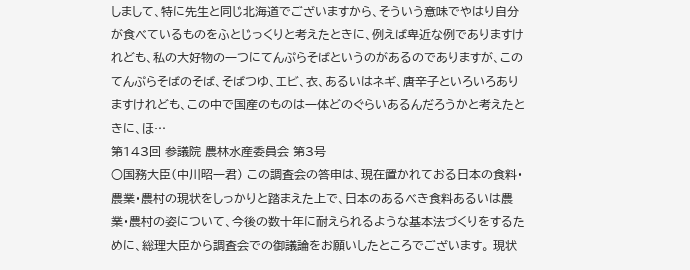しまして、特に先生と同じ北海道でございますから、そういう意味でやはり自分が食べているものをふとじっくりと考えたときに、例えば卑近な例でありますけれども、私の大好物の一つにてんぷらそばというのがあるのでありますが、このてんぷらそばのそば、そばつゆ、エビ、衣、あるいはネギ、唐辛子といろいろありますけれども、この中で国産のものは一体どのぐらいあるんだろうかと考えたときに、ほ…
第143回 参議院 農林水産委員会 第3号
○国務大臣(中川昭一君) この調査会の答申は、現在置かれておる日本の食料・農業・農村の現状をしっかりと踏まえた上で、日本のあるべき食料あるいは農業・農村の姿について、今後の数十年に耐えられるような基本法づくりをするために、総理大臣から調査会での御議論をお願いしたところでございます。 現状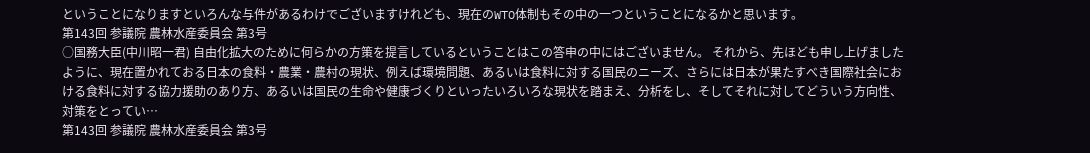ということになりますといろんな与件があるわけでございますけれども、現在のWTO体制もその中の一つということになるかと思います。
第143回 参議院 農林水産委員会 第3号
○国務大臣(中川昭一君) 自由化拡大のために何らかの方策を提言しているということはこの答申の中にはございません。 それから、先ほども申し上げましたように、現在置かれておる日本の食料・農業・農村の現状、例えば環境問題、あるいは食料に対する国民のニーズ、さらには日本が果たすべき国際社会における食料に対する協力援助のあり方、あるいは国民の生命や健康づくりといったいろいろな現状を踏まえ、分析をし、そしてそれに対してどういう方向性、対策をとってい…
第143回 参議院 農林水産委員会 第3号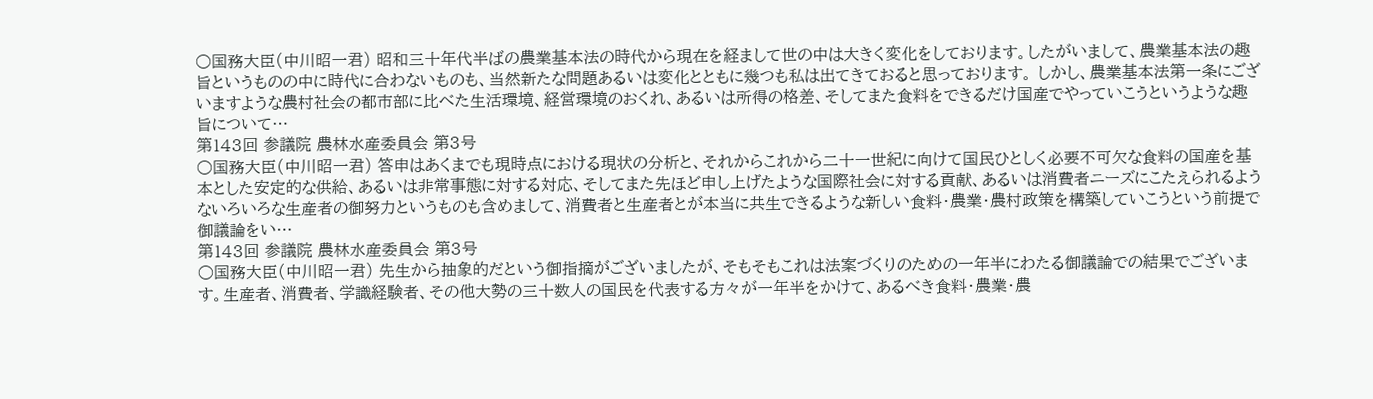○国務大臣(中川昭一君) 昭和三十年代半ばの農業基本法の時代から現在を経まして世の中は大きく変化をしております。したがいまして、農業基本法の趣旨というものの中に時代に合わないものも、当然新たな問題あるいは変化とともに幾つも私は出てきておると思っております。 しかし、農業基本法第一条にございますような農村社会の都市部に比べた生活環境、経営環境のおくれ、あるいは所得の格差、そしてまた食料をできるだけ国産でやっていこうというような趣旨について…
第143回 参議院 農林水産委員会 第3号
○国務大臣(中川昭一君) 答申はあくまでも現時点における現状の分析と、それからこれから二十一世紀に向けて国民ひとしく必要不可欠な食料の国産を基本とした安定的な供給、あるいは非常事態に対する対応、そしてまた先ほど申し上げたような国際社会に対する貢献、あるいは消費者ニーズにこたえられるようないろいろな生産者の御努力というものも含めまして、消費者と生産者とが本当に共生できるような新しい食料・農業・農村政策を構築していこうという前提で御議論をい…
第143回 参議院 農林水産委員会 第3号
○国務大臣(中川昭一君) 先生から抽象的だという御指摘がございましたが、そもそもこれは法案づくりのための一年半にわたる御議論での結果でございます。生産者、消費者、学識経験者、その他大勢の三十数人の国民を代表する方々が一年半をかけて、あるべき食料・農業・農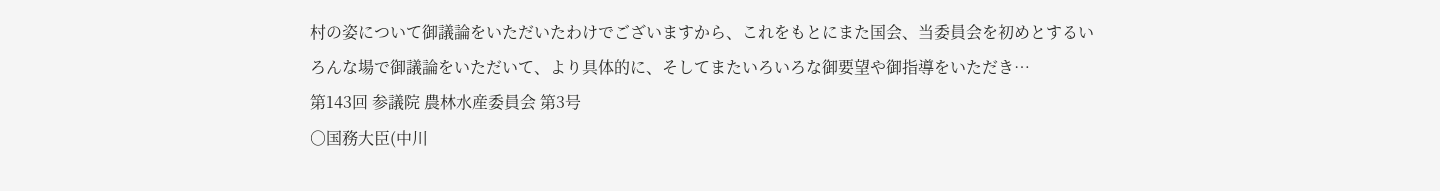村の姿について御議論をいただいたわけでございますから、これをもとにまた国会、当委員会を初めとするいろんな場で御議論をいただいて、より具体的に、そしてまたいろいろな御要望や御指導をいただき…
第143回 参議院 農林水産委員会 第3号
○国務大臣(中川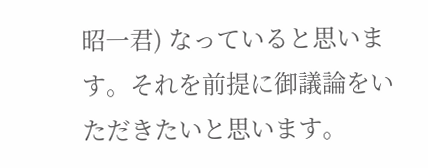昭一君) なっていると思います。それを前提に御議論をいただきたいと思います。